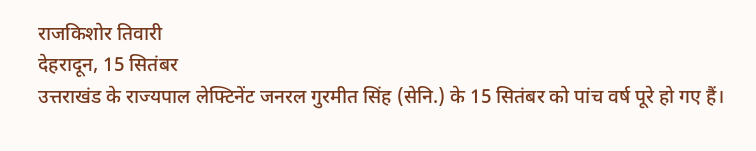राजकिशोर तिवारी
देहरादून, 15 सितंबर
उत्तराखंड के राज्यपाल लेफ्टिनेंट जनरल गुरमीत सिंह (सेनि.) के 15 सितंबर को पांच वर्ष पूरे हो गए हैं।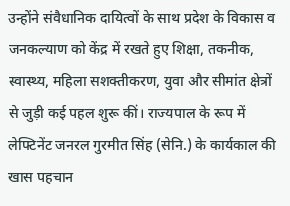उन्होंने संवैधानिक दायित्वों के साथ प्रदेश के विकास व जनकल्याण को केंद्र में रखते हुए शिक्षा, तकनीक, स्वास्थ्य, महिला सशक्तीकरण, युवा और सीमांत क्षेत्रों से जुड़ी कई पहल शुरू कीं। राज्यपाल के रूप में लेफ्टिनेंट जनरल गुरमीत सिंह (सेनि.) के कार्यकाल की खास पहचान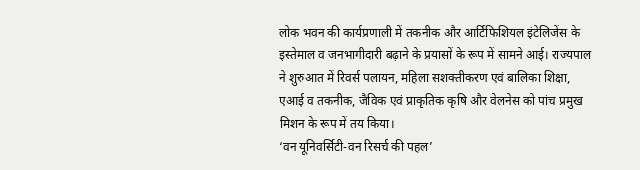लोक भवन की कार्यप्रणाली में तकनीक और आर्टिफिशियल इंटेलिजेंस के इस्तेमाल व जनभागीदारी बढ़ाने के प्रयासों के रूप में सामने आई। राज्यपाल ने शुरुआत में रिवर्स पलायन, महिला सशक्तीकरण एवं बालिका शिक्षा, एआई व तकनीक, जैविक एवं प्राकृतिक कृषि और वेलनेस को पांच प्रमुख मिशन के रूप में तय किया।
‘वन यूनिवर्सिटी-वन रिसर्च की पहल’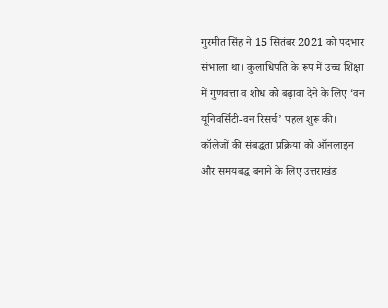गुरमीत सिंह ने 15 सितंबर 2021 को पदभार संभाला था। कुलाधिपति के रूप में उच्च शिक्षा में गुणवत्ता व शोध को बढ़ावा देने के लिए ‘वन यूनिवर्सिटी-वन रिसर्च’ पहल शुरू की। कॉलेजों की संबद्धता प्रक्रिया को ऑनलाइन और समयबद्ध बनाने के लिए उत्तराखंड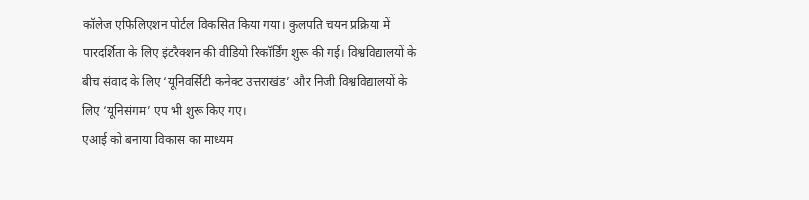कॉलेज एफिलिएशन पोर्टल विकसित किया गया। कुलपति चयन प्रक्रिया में पारदर्शिता के लिए इंटरैक्शन की वीडियो रिकॉर्डिंग शुरू की गई। विश्वविद्यालयों के बीच संवाद के लिए ‘यूनिवर्सिटी कनेक्ट उत्तराखंड’ और निजी विश्वविद्यालयों के लिए ‘यूनिसंगम’ एप भी शुरू किए गए।
एआई को बनाया विकास का माध्यम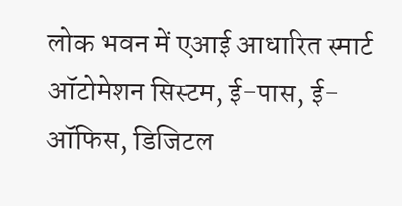लोक भवन में एआई आधारित स्मार्ट ऑटोमेशन सिस्टम, ई-पास, ई-ऑफिस, डिजिटल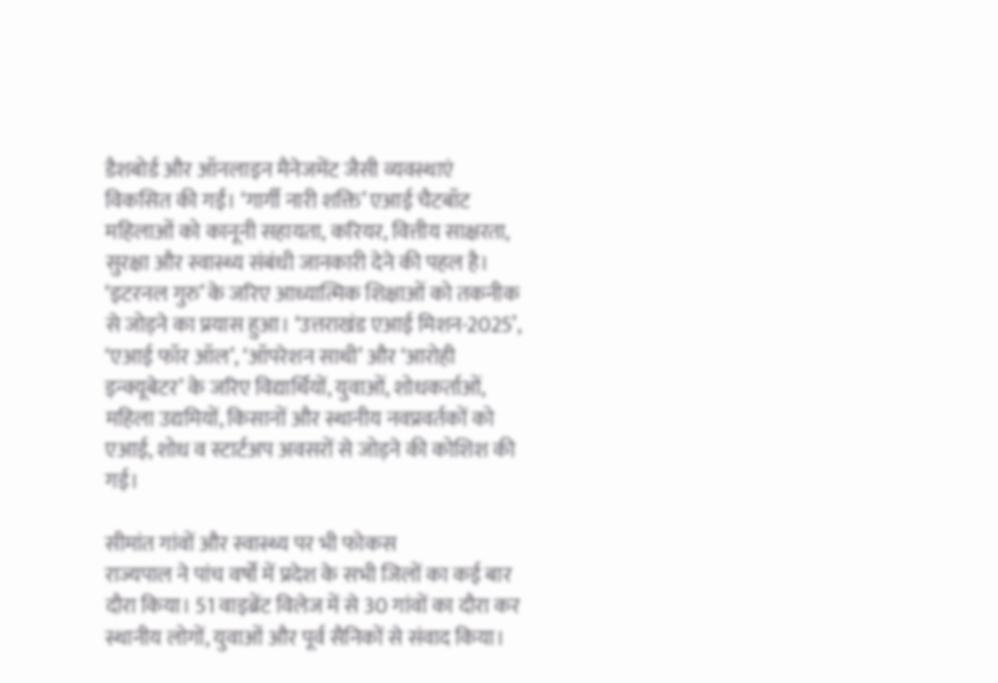डैशबोर्ड और ऑनलाइन मैनेजमेंट जैसी व्यवस्थाएं विकसित की गईं। ‘गार्गी नारी शक्ति’ एआई चैटबॉट महिलाओं को कानूनी सहायता, करियर, वित्तीय साक्षरता, सुरक्षा और स्वास्थ्य संबंधी जानकारी देने की पहल है। ‘इटरनल गुरु’ के जरिए आध्यात्मिक शिक्षाओं को तकनीक से जोड़ने का प्रयास हुआ। ‘उत्तराखंड एआई मिशन-2025’, ‘एआई फॉर ऑल’, ‘ऑपरेशन साथी’ और ‘आरोही इन्क्यूबेटर’ के जरिए विद्यार्थियों, युवाओं, शोधकर्ताओं, महिला उद्यमियों, किसानों और स्थानीय नवप्रवर्तकों को एआई, शोध व स्टार्टअप अवसरों से जोड़ने की कोशिश की गई।

सीमांत गांवों और स्वास्थ्य पर भी फोकस
राज्यपाल ने पांच वर्षों में प्रदेश के सभी जिलों का कई बार दौरा किया। 51 वाइब्रेंट विलेज में से 30 गांवों का दौरा कर स्थानीय लोगों, युवाओं और पूर्व सैनिकों से संवाद किया।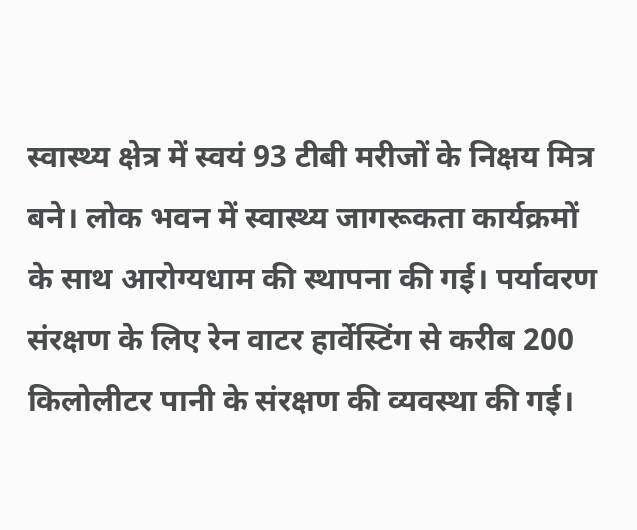स्वास्थ्य क्षेत्र में स्वयं 93 टीबी मरीजों के निक्षय मित्र बने। लोक भवन में स्वास्थ्य जागरूकता कार्यक्रमों के साथ आरोग्यधाम की स्थापना की गई। पर्यावरण संरक्षण के लिए रेन वाटर हार्वेस्टिंग से करीब 200 किलोलीटर पानी के संरक्षण की व्यवस्था की गई।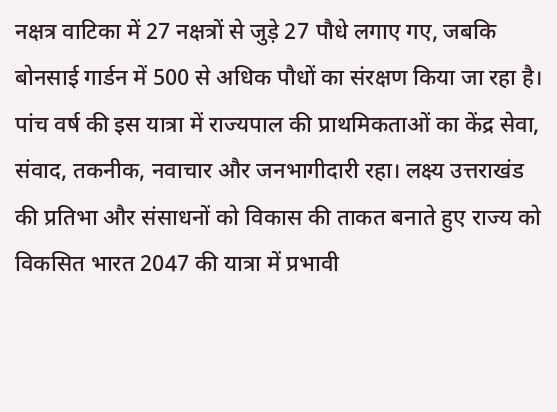नक्षत्र वाटिका में 27 नक्षत्रों से जुड़े 27 पौधे लगाए गए, जबकि बोनसाई गार्डन में 500 से अधिक पौधों का संरक्षण किया जा रहा है। पांच वर्ष की इस यात्रा में राज्यपाल की प्राथमिकताओं का केंद्र सेवा, संवाद, तकनीक, नवाचार और जनभागीदारी रहा। लक्ष्य उत्तराखंड की प्रतिभा और संसाधनों को विकास की ताकत बनाते हुए राज्य को विकसित भारत 2047 की यात्रा में प्रभावी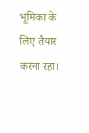भूमिका के लिए तैयार करना रहा।